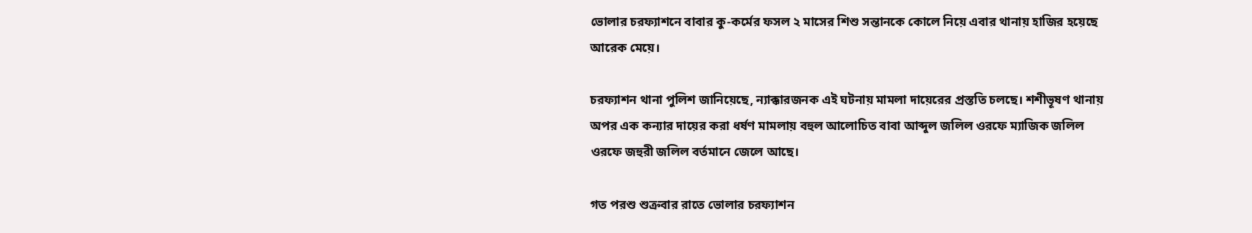ভোলার চরফ্যাশনে বাবার কু-কর্মের ফসল ২ মাসের শিশু সন্তানকে কোলে নিয়ে এবার থানায় হাজির হয়েছে আরেক মেয়ে।

চরফ্যাশন থানা পুলিশ জানিয়েছে, ন্যাক্কারজনক এই ঘটনায় মামলা দায়েরের প্রস্ততি চলছে। শশীভূষণ থানায় অপর এক কন্যার দায়ের করা ধর্ষণ মামলায় বহুল আলোচিত বাবা আব্দুল জলিল ওরফে ম্যাজিক জলিল ওরফে জহুরী জলিল বর্তমানে জেলে আছে।

গত পরশু শুক্রবার রাতে ভোলার চরফ্যাশন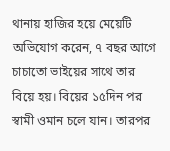থানায় হাজির হয়ে মেয়েটি অভিযোগ করেন, ৭ বছর আগে চাচাতো ভাইয়ের সাথে তার বিয়ে হয়। বিয়ের ১৫দিন পর স্বামী ওমান চলে যান। তারপর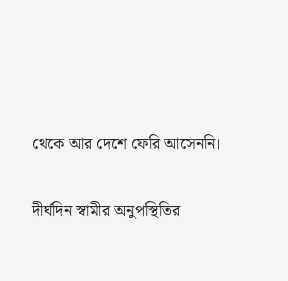থেকে আর দেশে ফেরি আসেননি।

দীর্ঘদিন স্বামীর অনুপস্থিতির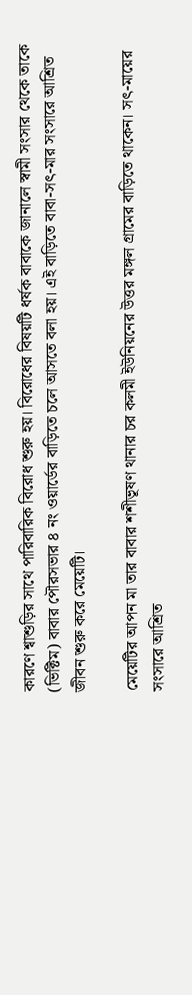কারণে শ্বাশুড়ির সাথে পারিবারিক বিরোধ শুরু হয়। বিরোধের বিষয়টি ধর্ষক বাবাকে জানালে স্বামী সংসার থেকে তাকে (ভিক্টিম) বাবার পৌরসভার ৪ নং ওয়ার্ডের বাড়িতে চলে আসতে বলা হয়। এই বাড়িতে বাবা-সৎ-মার সংসারে আশ্রিত জীবন শুরু করে মেয়েটি।

মেয়েটির আপন মা তার বাবার শশীভূষণ থানার চর কলমী ইউনিয়নের উত্তর মঙ্গল গ্রামের বাড়িতে থাকেন। সৎ-মায়ের সংসারে আশ্রিত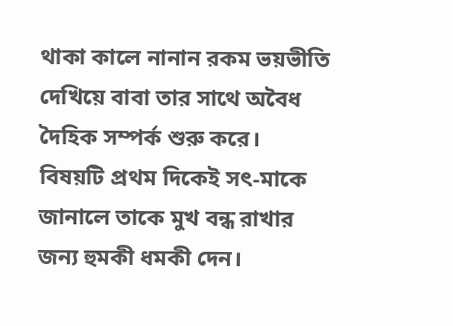থাকা কালে নানান রকম ভয়ভীতি দেখিয়ে বাবা তার সাথে অবৈধ দৈহিক সম্পর্ক শুরু করে। বিষয়টি প্রথম দিকেই সৎ-মাকে জানালে তাকে মুখ বন্ধ রাখার জন্য হুমকী ধমকী দেন।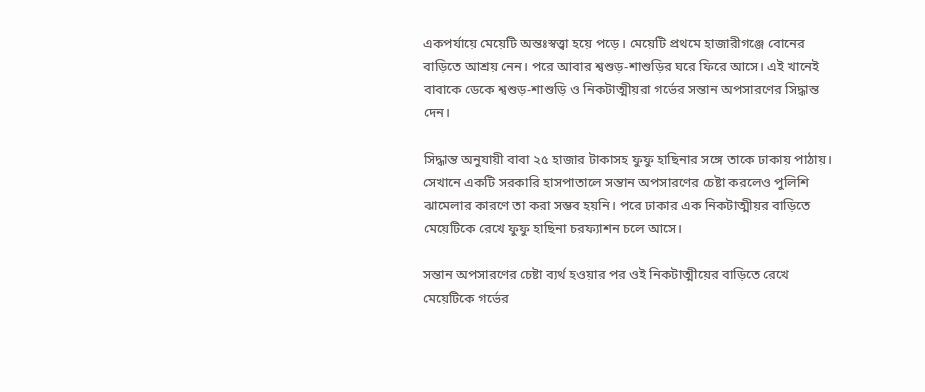একপর্যায়ে মেয়েটি অন্তঃস্বত্ত্বা হয়ে পড়ে। মেয়েটি প্রথমে হাজারীগঞ্জে বোনের বাড়িতে আশ্রয় নেন। পরে আবার শ্বশুড়-শাশুড়ির ঘরে ফিরে আসে। এই খানেই বাবাকে ডেকে শ্বশুড়-শাশুড়ি ও নিকটাত্মীয়রা গর্ভের সন্তান অপসারণের সিদ্ধান্ত দেন।

সিদ্ধান্ত অনুযায়ী বাবা ২৫ হাজার টাকাসহ ফুফু হাছিনার সঙ্গে তাকে ঢাকায় পাঠায়। সেখানে একটি সরকারি হাসপাতালে সন্তান অপসারণের চেষ্টা করলেও পুলিশি ঝামেলার কারণে তা করা সম্ভব হয়নি। পরে ঢাকার এক নিকটাত্মীয়র বাড়িতে মেয়েটিকে রেখে ফুফু হাছিনা চরফ্যাশন চলে আসে।

সন্তান অপসারণের চেষ্টা ব্যর্থ হওয়ার পর ওই নিকটাত্মীয়ের বাড়িতে রেখে মেয়েটিকে গর্ভের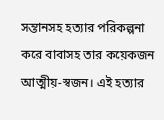সন্তানসহ হত্যার পরিকল্পনা করে বাবাসহ তার কয়েকজন আত্মীয়-স্বজন। এই হত্যার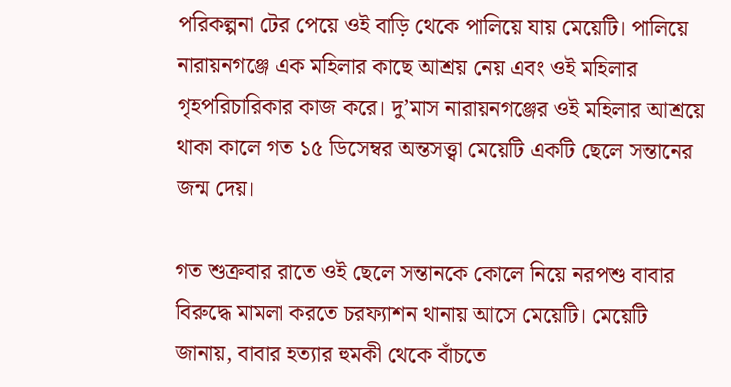পরিকল্পনা টের পেয়ে ওই বাড়ি থেকে পালিয়ে যায় মেয়েটি। পালিয়ে নারায়নগঞ্জে এক মহিলার কাছে আশ্রয় নেয় এবং ওই মহিলার গৃহপরিচারিকার কাজ করে। দু’মাস নারায়নগঞ্জের ওই মহিলার আশ্রয়ে থাকা কালে গত ১৫ ডিসেম্বর অন্তসত্ত্বা মেয়েটি একটি ছেলে সন্তানের জন্ম দেয়।

গত শুক্রবার রাতে ওই ছেলে সন্তানকে কোলে নিয়ে নরপশু বাবার বিরুদ্ধে মামলা করতে চরফ্যাশন থানায় আসে মেয়েটি। মেয়েটি জানায়, বাবার হত্যার হুমকী থেকে বাঁচতে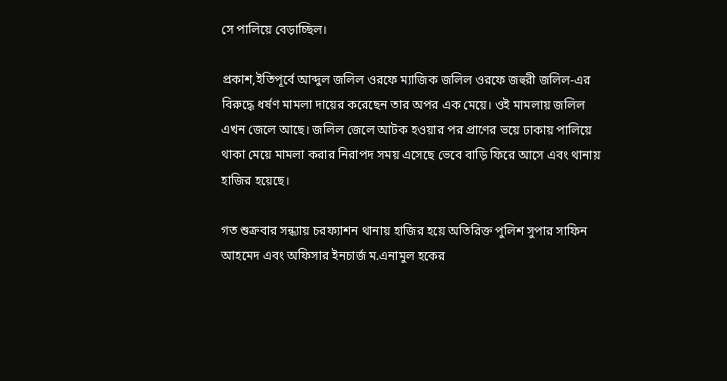সে পালিয়ে বেড়াচ্ছিল।

প্রকাশ,ইতিপূর্বে আব্দুল জলিল ওরফে ম্যাজিক জলিল ওরফে জহুরী জলিল-এর বিরুদ্ধে ধর্ষণ মামলা দায়ের করেছেন তার অপর এক মেয়ে। ওই মামলায় জলিল এখন জেলে আছে। জলিল জেলে আটক হওয়ার পর প্রাণের ভয়ে ঢাকায় পালিয়ে থাকা মেয়ে মামলা করার নিরাপদ সময় এসেছে ভেবে বাড়ি ফিরে আসে এবং থানায় হাজির হয়েছে।

গত শুক্রবার সন্ধ্যায় চরফ্যাশন থানায় হাজির হয়ে অতিরিক্ত পুলিশ সুপার সাফিন আহমেদ এবং অফিসার ইনচার্জ ম.এনামুল হকের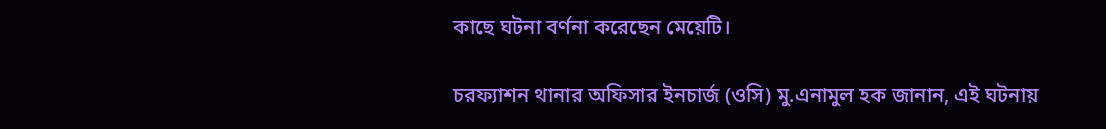কাছে ঘটনা বর্ণনা করেছেন মেয়েটি।

চরফ্যাশন থানার অফিসার ইনচার্জ (ওসি) মু.এনামুল হক জানান, এই ঘটনায়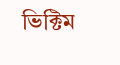ভিক্টিম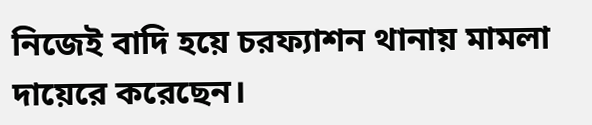নিজেই বাদি হয়ে চরফ্যাশন থানায় মামলা দায়েরে করেছেন।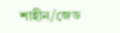শাহীন/জেড